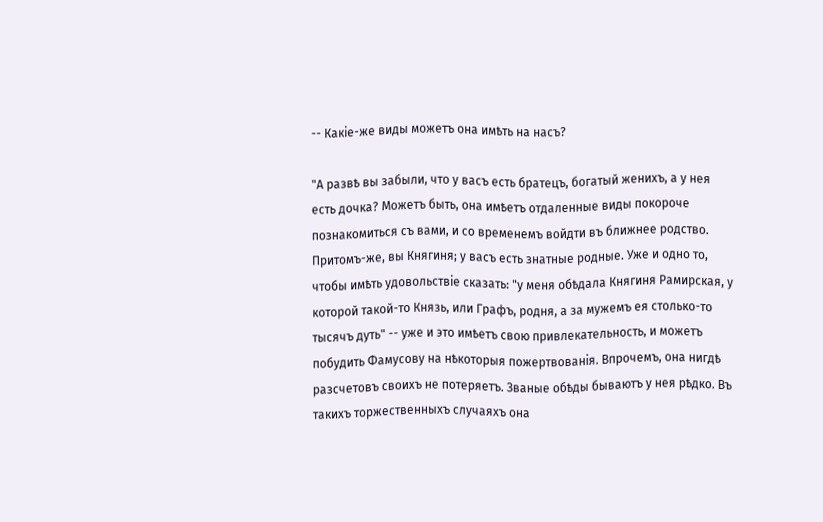-- Какіе-же виды можетъ она имѣть на насъ?

"А развѣ вы забыли, что у васъ есть братецъ, богатый женихъ, а у нея есть дочка? Можетъ быть, она имѣетъ отдаленные виды покороче познакомиться съ вами, и со временемъ войдти въ ближнее родство. Притомъ-же, вы Княгиня; у васъ есть знатные родные. Уже и одно то, чтобы имѣть удовольствіе сказать: "у меня обѣдала Княгиня Рамирская, у которой такой-то Князь, или Графъ, родня, а за мужемъ ея столько-то тысячъ дуть" -- уже и это имѣетъ свою привлекательность, и можетъ побудить Фамусову на нѣкоторыя пожертвованія. Впрочемъ, она нигдѣ разсчетовъ своихъ не потеряетъ. Званые обѣды бываютъ у нея рѣдко. Въ такихъ торжественныхъ случаяхъ она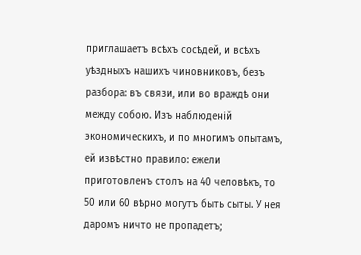приглашаетъ всѣхъ сосѣдей, и всѣхъ уѣздныхъ нашихъ чиновниковъ, безъ разбора: въ связи, или во враждѣ они между собою. Изъ наблюденій экономическихъ, и по многимъ опытамъ, ей извѣстно правило: ежели приготовленъ столъ на 40 человѣкъ, то 50 или 60 вѣрно могутъ быть сыты. У нея даромъ ничто не пропадетъ;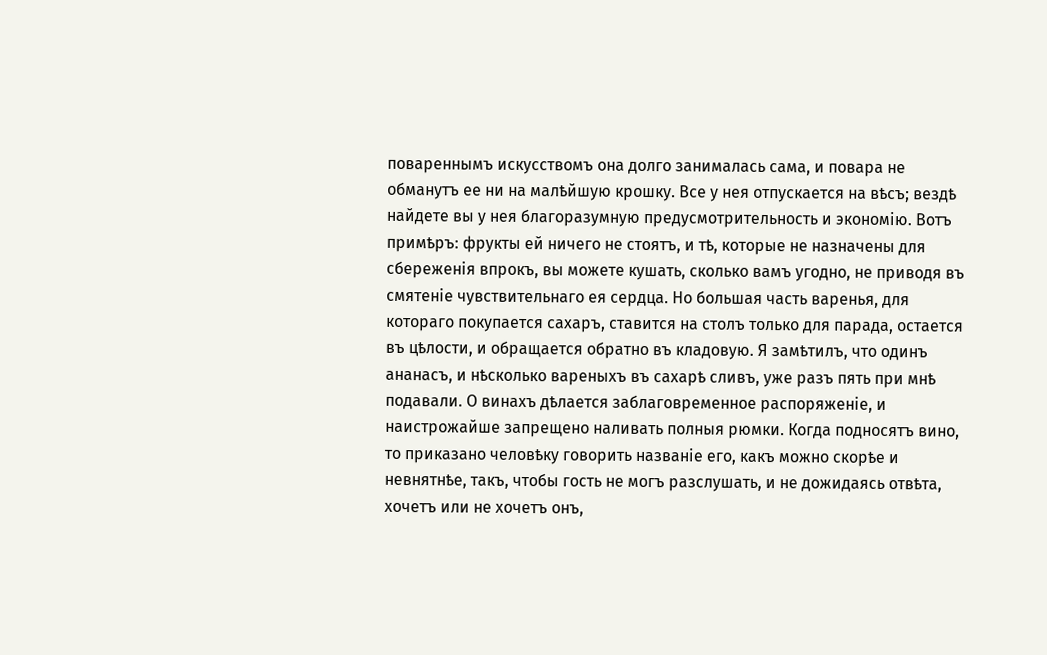повареннымъ искусствомъ она долго занималась сама, и повара не обманутъ ее ни на малѣйшую крошку. Все у нея отпускается на вѣсъ; вездѣ найдете вы у нея благоразумную предусмотрительность и экономію. Вотъ примѣръ: фрукты ей ничего не стоятъ, и тѣ, которые не назначены для сбереженія впрокъ, вы можете кушать, сколько вамъ угодно, не приводя въ смятеніе чувствительнаго ея сердца. Но большая часть варенья, для котораго покупается сахаръ, ставится на столъ только для парада, остается въ цѣлости, и обращается обратно въ кладовую. Я замѣтилъ, что одинъ ананасъ, и нѣсколько вареныхъ въ сахарѣ сливъ, уже разъ пять при мнѣ подавали. О винахъ дѣлается заблаговременное распоряженіе, и наистрожайше запрещено наливать полныя рюмки. Когда подносятъ вино, то приказано человѣку говорить названіе его, какъ можно скорѣе и невнятнѣе, такъ, чтобы гость не могъ разслушать, и не дожидаясь отвѣта, хочетъ или не хочетъ онъ,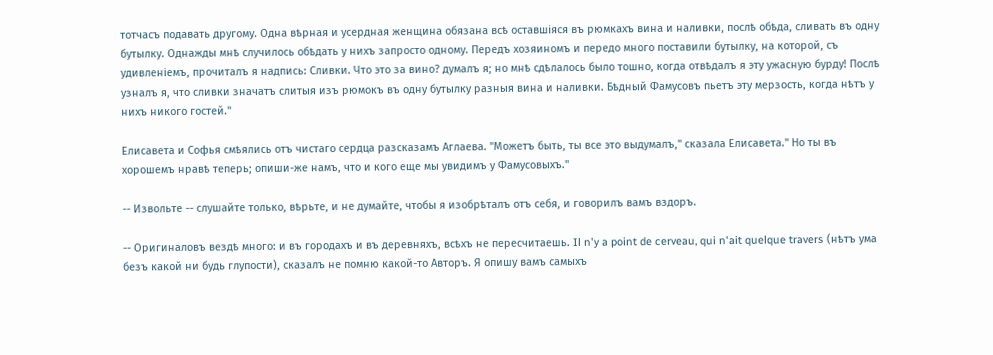тотчасъ подавать другому. Одна вѣрная и усердная женщина обязана всѣ оставшіяся въ рюмкахъ вина и наливки, послѣ обѣда, сливать въ одну бутылку. Однажды мнѣ случилось обѣдать у нихъ запросто одному. Передъ хозяиномъ и передо много поставили бутылку, на которой, съ удивленіемъ, прочиталъ я надпись: Сливки. Что это за вино? думалъ я; но мнѣ сдѣлалось было тошно, когда отвѣдалъ я эту ужасную бурду! Послѣ узналъ я, что сливки значатъ слитыя изъ рюмокъ въ одну бутылку разныя вина и наливки. Бѣдный Фамусовъ пьетъ эту мерзость, когда нѣтъ у нихъ никого гостей."

Елисавета и Софья смѣялись отъ чистаго сердца разсказамъ Аглаева. "Можетъ быть, ты все это выдумалъ," сказала Елисавета." Но ты въ хорошемъ нравѣ теперь; опиши-же намъ, что и кого еще мы увидимъ у Фамусовыхъ."

-- Извольте -- слушайте только, вѣрьте, и не думайте, чтобы я изобрѣталъ отъ себя, и говорилъ вамъ вздоръ.

-- Оригиналовъ вездѣ много: и въ городахъ и въ деревняхъ, всѣхъ не пересчитаешь. Il n'y a point de cerveau, qui n'ait quelque travers (нѣтъ ума безъ какой ни будь глупости), сказалъ не помню какой-то Авторъ. Я опишу вамъ самыхъ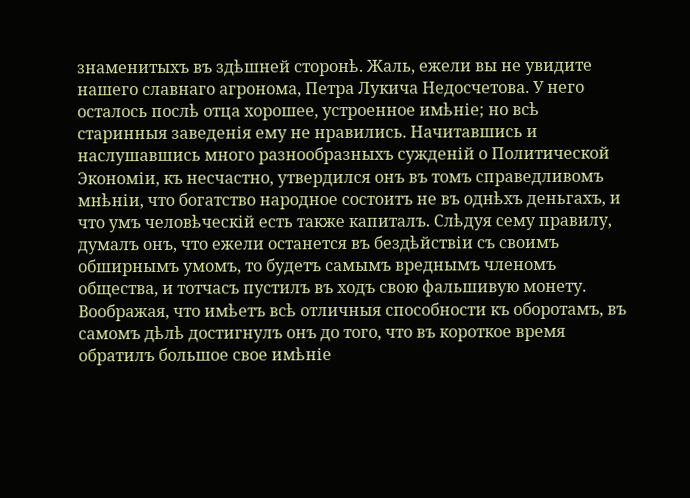знаменитыхъ въ здѣшней сторонѣ. Жаль, ежели вы не увидите нашего славнаго агронома, Петра Лукича Недосчетова. У него осталось послѣ отца хорошее, устроенное имѣніе; но всѣ старинныя заведенія ему не нравились. Начитавшись и наслушавшись много разнообразныхъ сужденій о Политической Экономіи, къ несчастно, утвердился онъ въ томъ справедливомъ мнѣніи, что богатство народное состоитъ не въ однѣхъ деньгахъ, и что умъ человѣческій есть также капиталъ. Слѣдуя сему правилу, думалъ онъ, что ежели останется въ бездѣйствіи съ своимъ обширнымъ умомъ, то будетъ самымъ вреднымъ членомъ общества, и тотчасъ пустилъ въ ходъ свою фальшивую монету. Воображая, что имѣетъ всѣ отличныя способности къ оборотамъ, въ самомъ дѣлѣ достигнулъ онъ до того, что въ короткое время обратилъ большое свое имѣніе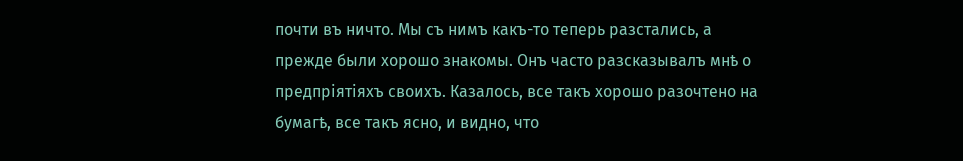почти въ ничто. Мы съ нимъ какъ-то теперь разстались, а прежде были хорошо знакомы. Онъ часто разсказывалъ мнѣ о предпріятіяхъ своихъ. Казалось, все такъ хорошо разочтено на бумагѣ, все такъ ясно, и видно, что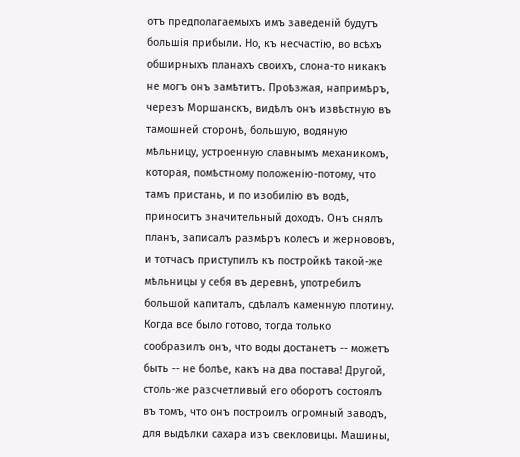отъ предполагаемыхъ имъ заведеній будутъ большія прибыли. Но, къ несчастію, во всѣхъ обширныхъ планахъ своихъ, слона-то никакъ не могъ онъ замѣтитъ. Проѣзжая, напримѣръ, черезъ Моршанскъ, видѣлъ онъ извѣстную въ тамошней сторонѣ, большую, водяную мѣльницу, устроенную славнымъ механикомъ, которая, помѣстному положенію-потому, что тамъ пристань, и по изобилію въ водѣ, приноситъ значительный доходъ. Онъ снялъ планъ, записалъ размѣръ колесъ и жернововъ, и тотчасъ приступилъ къ постройкѣ такой-же мѣльницы у себя въ деревнѣ, употребилъ большой капиталъ, сдѣлалъ каменную плотину. Когда все было готово, тогда только сообразилъ онъ, что воды достанетъ -- можетъ быть -- не болѣе, какъ на два постава! Другой, столь-же разсчетливый его оборотъ состоялъ въ томъ, что онъ построилъ огромный заводъ, для выдѣлки сахара изъ свекловицы. Машины,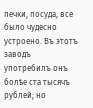печки, посуда, все было чудесно устроено. Въ этотъ заводъ употребилъ онъ болѣе ста тысячъ рублей; но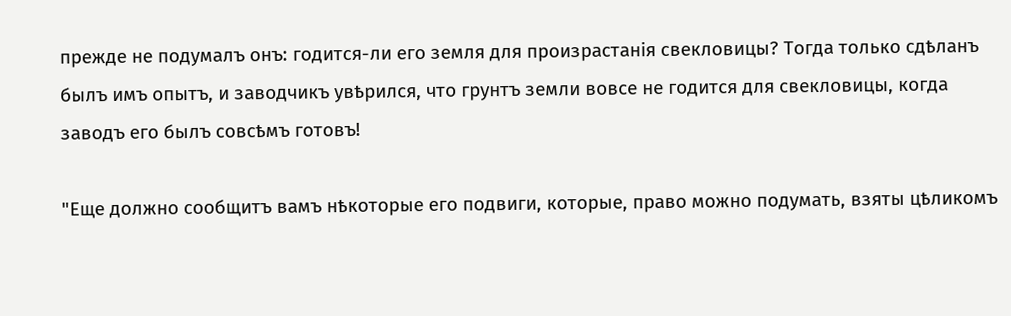прежде не подумалъ онъ: годится-ли его земля для произрастанія свекловицы? Тогда только сдѣланъ былъ имъ опытъ, и заводчикъ увѣрился, что грунтъ земли вовсе не годится для свекловицы, когда заводъ его былъ совсѣмъ готовъ!

"Еще должно сообщитъ вамъ нѣкоторые его подвиги, которые, право можно подумать, взяты цѣликомъ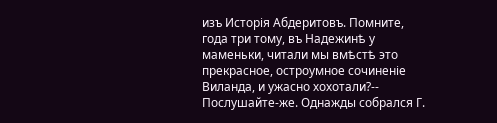изъ Исторія Абдеритовъ. Помните, года три тому, въ Надежинѣ у маменьки, читали мы вмѣстѣ это прекрасное, остроумное сочиненіе Виланда, и ужасно хохотали?-- Послушайте-же. Однажды собрался Г.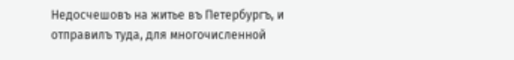Недосчешовъ на житье въ Петербургъ, и отправилъ туда, для многочисленной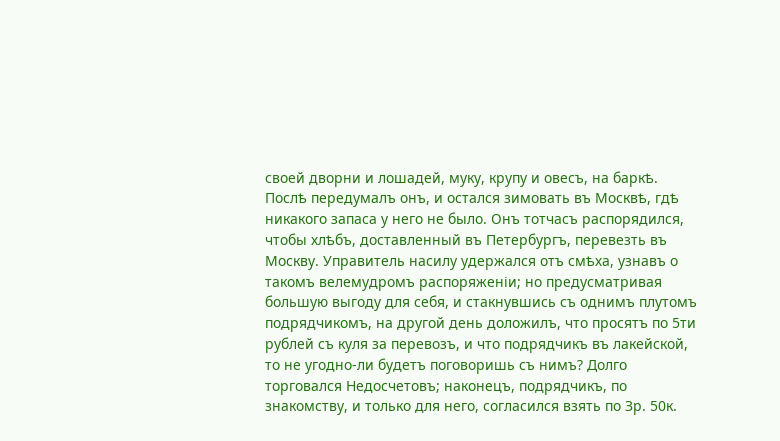своей дворни и лошадей, муку, крупу и овесъ, на баркѣ. Послѣ передумалъ онъ, и остался зимовать въ Москвѣ, гдѣ никакого запаса у него не было. Онъ тотчасъ распорядился, чтобы хлѣбъ, доставленный въ Петербургъ, перевезть въ Москву. Управитель насилу удержался отъ смѣха, узнавъ о такомъ велемудромъ распоряженіи; но предусматривая большую выгоду для себя, и стакнувшись съ однимъ плутомъ подрядчикомъ, на другой день доложилъ, что просятъ по 5ти рублей съ куля за перевозъ, и что подрядчикъ въ лакейской, то не угодно-ли будетъ поговоришь съ нимъ? Долго торговался Недосчетовъ; наконецъ, подрядчикъ, по знакомству, и только для него, согласился взять по Зр. 50к.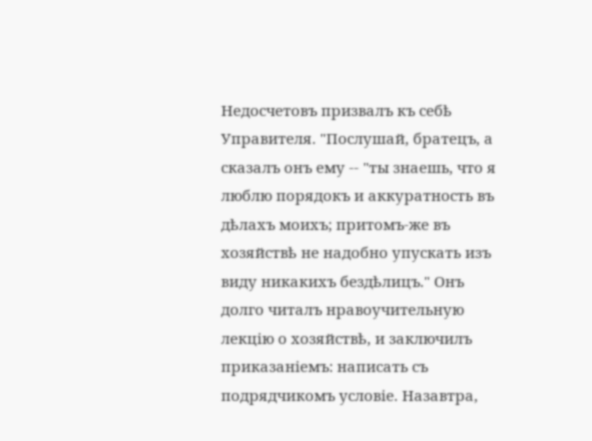Недосчетовъ призвалъ къ себѣ Управителя. "Послушай, братецъ, а сказалъ онъ ему -- "ты знаешь, что я люблю порядокъ и аккуратность въ дѣлахъ моихъ; притомъ-же въ хозяйствѣ не надобно упускать изъ виду никакихъ бездѣлицъ." Онъ долго читалъ нравоучительную лекцію о хозяйствѣ, и заключилъ приказаніемъ: написать съ подрядчикомъ условіе. Назавтра,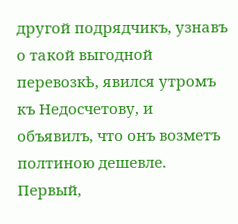другой подрядчикъ, узнавъ о такой выгодной перевозкѣ, явился утромъ къ Недосчетову, и объявилъ, что онъ возметъ полтиною дешевле. Первый,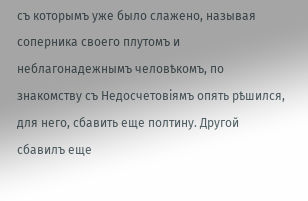съ которымъ уже было слажено, называя соперника своего плутомъ и неблагонадежнымъ человѣкомъ, по знакомству съ Недосчетовіямъ опять рѣшился, для него, сбавить еще полтину. Другой сбавилъ еще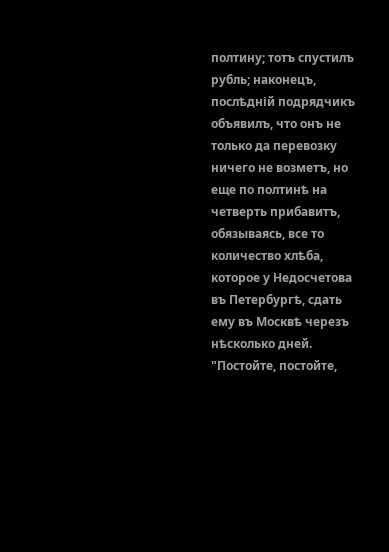полтину; тотъ спустилъ рубль; наконецъ, послѣдній подрядчикъ объявилъ, что онъ не только да перевозку ничего не возметъ, но еще по полтинѣ на четверть прибавитъ, обязываясь, все то количество хлѣба, которое у Недосчетова въ Петербургѣ, сдать ему въ Москвѣ черезъ нѣсколько дней. "Постойте, постойте,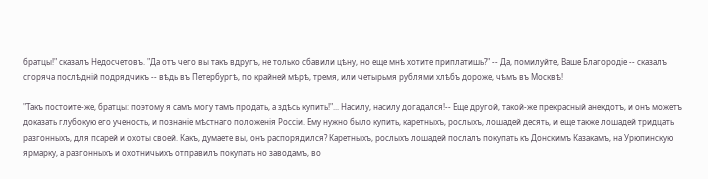братцы!" сказалъ Недосчетовъ. "Да отъ чего вы такъ вдругъ, не только сбавили цѣну, но еще мнѣ хотите приплатишь?" -- Да, помилуйте, Ваше Благородіе -- сказалъ сгоряча послѣдній подрядчикъ -- вѣдь въ Петербургѣ, по крайней мѣрѣ, тремя, или четырьмя рублями хлѣбъ дороже, чѣмъ въ Москвѣ!

"Такъ постоите-же, братцы: поэтому я самъ могу тамъ продать, а здѣсь купить!"... Насилу, насилу догадался!-- Еще другой, такой-же прекрасный анекдотъ, и онъ можетъ доказать глубокую его ученость, и познаніе мѣстнаго положенія Россіи. Ему нужно было купить, каретныхъ, рослыхъ, лошадей десять, и еще также лошадей тридцать разгонныхъ, для псарей и охоты своей. Какъ, думаете вы, онъ распорядился? Каретныхъ, рослыхъ лошадей послалъ покупать къ Донскимъ Казакамъ, на Урюпинскую ярмарку, а разгонныхъ и охотничьихъ отправилъ покупать но заводамъ, во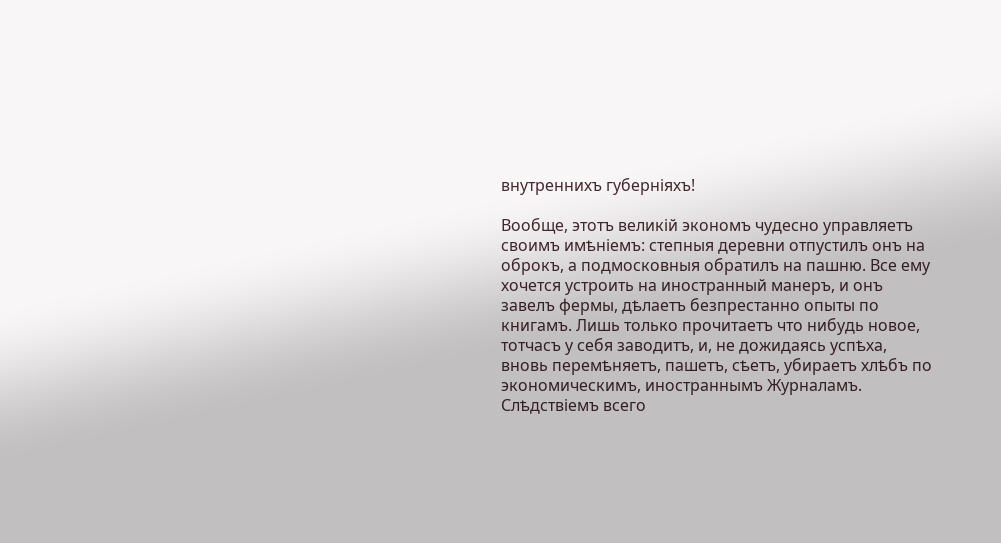внутреннихъ губерніяхъ!

Вообще, этотъ великій экономъ чудесно управляетъ своимъ имѣніемъ: степныя деревни отпустилъ онъ на оброкъ, а подмосковныя обратилъ на пашню. Все ему хочется устроить на иностранный манеръ, и онъ завелъ фермы, дѣлаетъ безпрестанно опыты по книгамъ. Лишь только прочитаетъ что нибудь новое, тотчасъ у себя заводитъ, и, не дожидаясь успѣха, вновь перемѣняетъ, пашетъ, сѣетъ, убираетъ хлѣбъ по экономическимъ, иностраннымъ Журналамъ. Слѣдствіемъ всего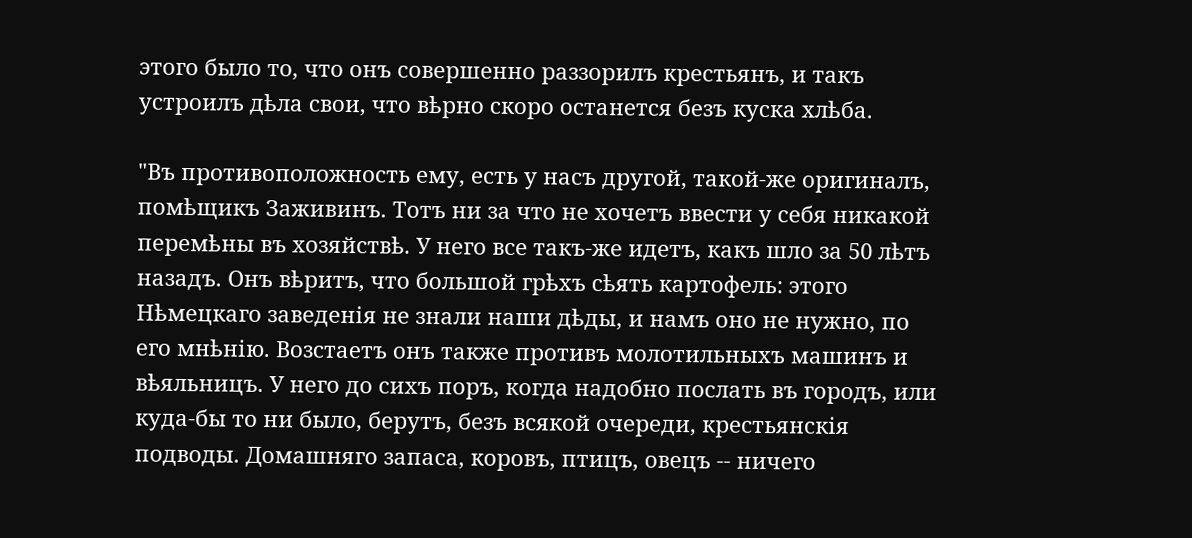этого было то, что онъ совершенно раззорилъ крестьянъ, и такъ устроилъ дѣла свои, что вѣрно скоро останется безъ куска хлѣба.

"Въ противоположность ему, есть у насъ другой, такой-же оригиналъ, помѣщикъ Заживинъ. Тотъ ни за что не хочетъ ввести у себя никакой перемѣны въ хозяйствѣ. У него все такъ-же идетъ, какъ шло за 50 лѣтъ назадъ. Онъ вѣритъ, что большой грѣхъ сѣять картофель: этого Нѣмецкаго заведенія не знали наши дѣды, и намъ оно не нужно, по его мнѣнію. Возстаетъ онъ также противъ молотильныхъ машинъ и вѣяльницъ. У него до сихъ поръ, когда надобно послать въ городъ, или куда-бы то ни было, берутъ, безъ всякой очереди, крестьянскія подводы. Домашняго запаса, коровъ, птицъ, овецъ -- ничего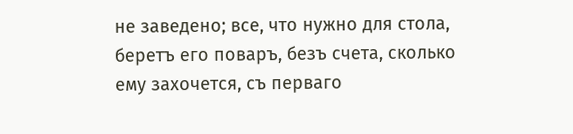не заведено; все, что нужно для стола, беретъ его поваръ, безъ счета, сколько ему захочется, съ перваго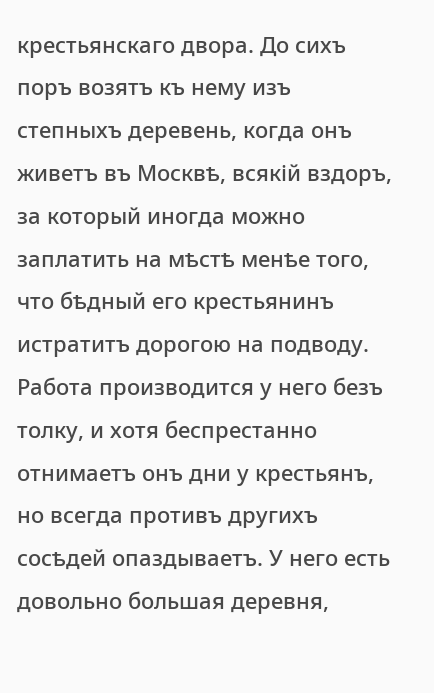крестьянскаго двора. До сихъ поръ возятъ къ нему изъ степныхъ деревень, когда онъ живетъ въ Москвѣ, всякій вздоръ, за который иногда можно заплатить на мѣстѣ менѣе того, что бѣдный его крестьянинъ истратитъ дорогою на подводу. Работа производится у него безъ толку, и хотя беспрестанно отнимаетъ онъ дни у крестьянъ, но всегда противъ другихъ сосѣдей опаздываетъ. У него есть довольно большая деревня,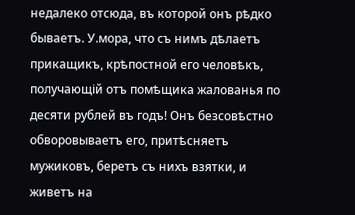недалеко отсюда, въ которой онъ рѣдко бываетъ. У.мора, что съ нимъ дѣлаетъ прикащикъ, крѣпостной его человѣкъ, получающій отъ помѣщика жалованья по десяти рублей въ годъ! Онъ безсовѣстно обворовываетъ его, притѣсняетъ мужиковъ, беретъ съ нихъ взятки, и живетъ на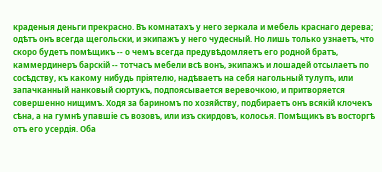краденыя деньги прекрасно. Въ комнатахъ у него зеркала и мебель краснаго дерева; одѣтъ онъ всегда щегольски, и экипажъ у него чудесный. Но лишь только узнаетъ, что скоро будетъ помѣщикъ -- о чемъ всегда предувѣдомляетъ его родной братъ, каммердинеръ барскій -- тотчасъ мебели всѣ вонъ, экипажъ и лошадей отсылаетъ по сосѣдству, къ какому нибудь пріятелю, надѣваетъ на себя нагольный тулупъ, или запачканный нанковый сюртукъ, подпоясывается веревочкою, и притворяется совершенно нищимъ. Ходя за бариномъ по хозяйству, подбираетъ онъ всякій клочекъ сѣна, а на гумнѣ упавшіе съ возовъ, или изъ скирдовъ, колосья. Помѣщикъ въ восторгѣ отъ его усердія. Оба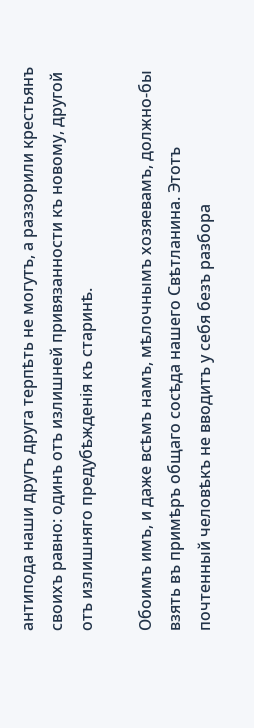антипода наши другъ друга терпѣть не могутъ, а раззорили крестьянъ своихъ равно: одинъ отъ излишней привязанности къ новому, другой отъ излишняго предубѣжденія къ старинѣ.

Обоимъ имъ, и даже всѣмъ намъ, мѣлочнымъ хозяевамъ, должно-бы взять въ примѣръ общаго сосѣда нашего Свѣтланина. Этотъ почтенный человѣкъ не вводитъ у себя безъ разбора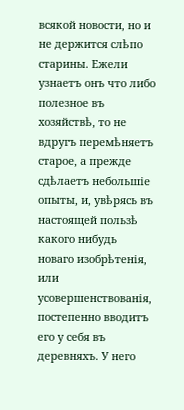всякой новости, но и не держится слѣпо старины. Ежели узнаетъ онъ что либо полезное въ хозяйствѣ, то не вдругъ перемѣняетъ старое, а прежде сдѣлаетъ небольшіе опыты, и, увѣрясь въ настоящей пользѣ какого нибудь новаго изобрѣтенія, или усовершенствованія, постепенно вводитъ его у себя въ деревняхъ. У него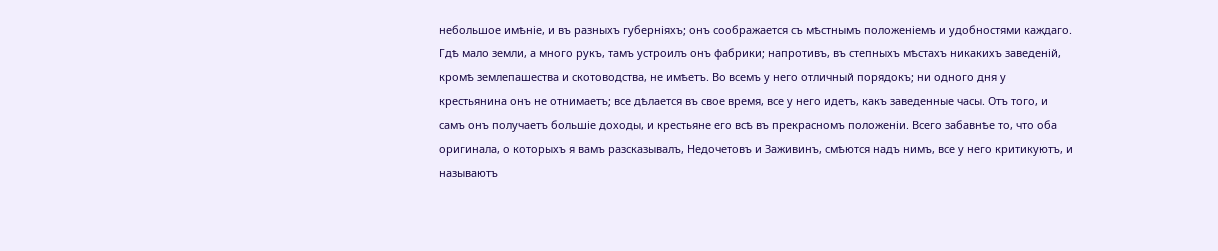небольшое имѣніе, и въ разныхъ губерніяхъ; онъ соображается съ мѣстнымъ положеніемъ и удобностями каждаго. Гдѣ мало земли, а много рукъ, тамъ устроилъ онъ фабрики; напротивъ, въ степныхъ мѣстахъ никакихъ заведеній, кромѣ землепашества и скотоводства, не имѣетъ. Во всемъ у него отличный порядокъ; ни одного дня у крестьянина онъ не отнимаетъ; все дѣлается въ свое время, все у него идетъ, какъ заведенные часы. Отъ того, и самъ онъ получаетъ большіе доходы, и крестьяне его всѣ въ прекрасномъ положеніи. Всего забавнѣе то, что оба оригинала, о которыхъ я вамъ разсказывалъ, Недочетовъ и Заживинъ, смѣются надъ нимъ, все у него критикуютъ, и называютъ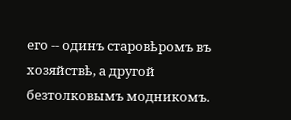его -- одинъ старовѣромъ въ хозяйствѣ, а другой безтолковымъ модникомъ.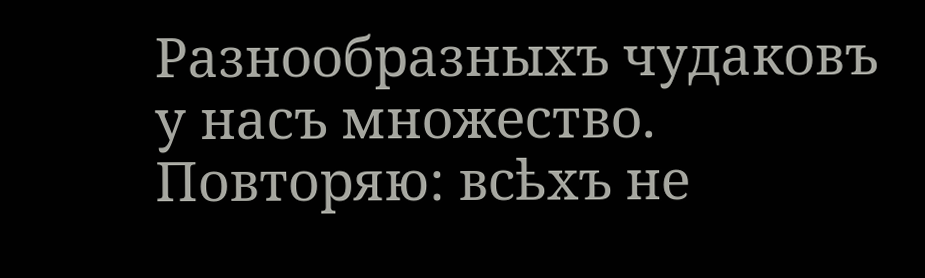Разнообразныхъ чудаковъ у насъ множество. Повторяю: всѣхъ не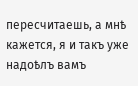пересчитаешь, а мнѣ кажется, я и такъ уже надоѣлъ вамъ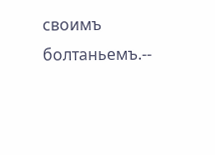своимъ болтаньемъ.--